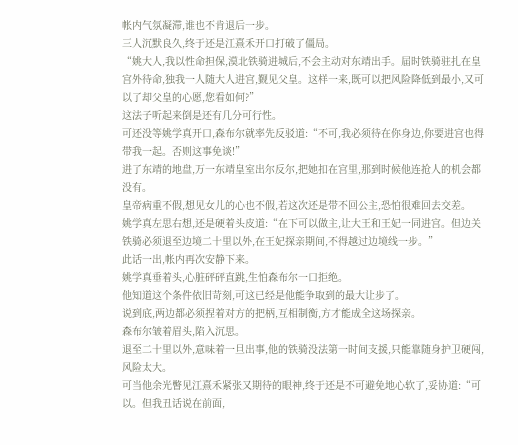帐内气氛凝滞,谁也不肯退后一步。
三人沉默良久,终于还是江熹禾开口打破了僵局。
“姚大人,我以性命担保,漠北铁骑进城后,不会主动对东靖出手。届时铁骑驻扎在皇宫外待命,独我一人随大人进宫,觐见父皇。这样一来,既可以把风险降低到最小,又可以了却父皇的心愿,您看如何?”
这法子听起来倒是还有几分可行性。
可还没等姚学真开口,森布尔就率先反驳道:“不可,我必须待在你身边,你要进宫也得带我一起。否则这事免谈!”
进了东靖的地盘,万一东靖皇室出尔反尔,把她扣在宫里,那到时候他连抢人的机会都没有。
皇帝病重不假,想见女儿的心也不假,若这次还是带不回公主,恐怕很难回去交差。
姚学真左思右想,还是硬着头皮道:“在下可以做主,让大王和王妃一同进宫。但边关铁骑必须退至边境二十里以外,在王妃探亲期间,不得越过边境线一步。”
此话一出,帐内再次安静下来。
姚学真垂着头,心脏砰砰直跳,生怕森布尔一口拒绝。
他知道这个条件依旧苛刻,可这已经是他能争取到的最大让步了。
说到底,两边都必须捏着对方的把柄,互相制衡,方才能成全这场探亲。
森布尔皱着眉头,陷入沉思。
退至二十里以外,意味着一旦出事,他的铁骑没法第一时间支援,只能靠随身护卫硬闯,风险太大。
可当他余光瞥见江熹禾紧张又期待的眼神,终于还是不可避免地心软了,妥协道:“可以。但我丑话说在前面,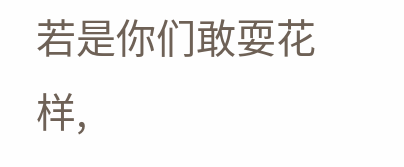若是你们敢耍花样,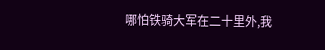哪怕铁骑大军在二十里外,我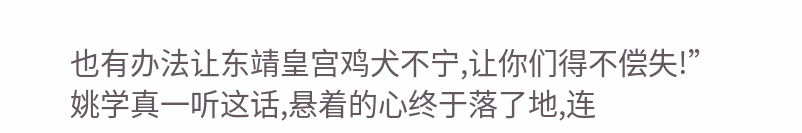也有办法让东靖皇宫鸡犬不宁,让你们得不偿失!”
姚学真一听这话,悬着的心终于落了地,连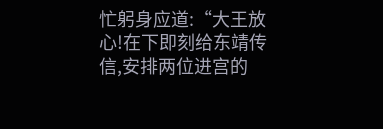忙躬身应道:“大王放心!在下即刻给东靖传信,安排两位进宫的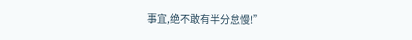事宜,绝不敢有半分怠慢!”